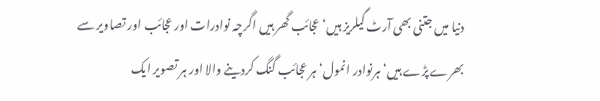دنیا میں جتنی بھی آرٹ گیلریز ہیں‘ عجائب گھر ہیں اگرچہ نوادرات اور عجائب اور تصاویر سے بھرے پڑے ہیں‘ ہرنوادر انمول‘ ہر عجائب گنگ کردینے والا اور ہر تصویر ایک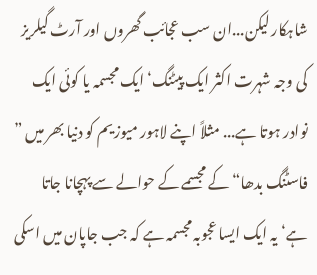شاہکار لیکن...ان سب عجائب گھروں اور آرٹ گیلریز کی وجہ شہرت اکثر ایک پیٹنگ‘ ایک مجسمہ یا کوئی ایک نوادر ہوتا ہے... مثلاً اپنے لاہور میوزیم کو دنیا بھر میں ” فاسٹنگ بدھا“ کے مجسمے کے حوالے سے پہچانا جاتا ہے‘ یہ ایک ایسا عجوبہ مجسمہ ہے کہ جب جاپان میں اسکی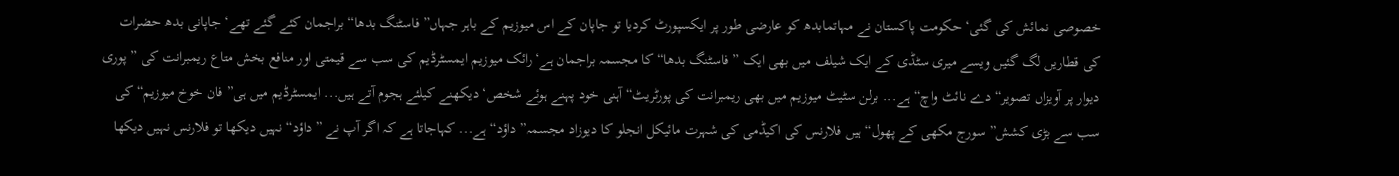خصوصی نمائش کی گئی‘ حکومت پاکستان نے مہاتمابدھ کو عارضی طور پر ایکسپورٹ کردیا تو جاپان کے اس میوزیم کے باہر جہاں” فاسٹنگ بدھا“ براجمان کئے گئے تھے‘ جاپانی بدھ حضرات کی قطاریں لگ گئیں ویسے میری سٹڈی کے ایک شیلف میں بھی ایک ” فاسٹنگ بدھا“ کا مجسمہ براجمان ہے‘رائک میوزیم ایمسٹرڈیم کی سب سے قیمتی اور منافع بخش متاع ریمبرانت کی ” پوری دیوار پر آویزاں تصویر“ دے نائٹ واچ“ ہے... برلن سٹیٹ میوزیم میں بھی ریمبرانت کی پورٹریٹ“ آہنی خود پہنے ہوئے شخص‘ دیکھنے کیلئے ہجوم آتے ہیں... ایمسٹرڈیم میں ہی” فان خوخ میوزیم“ کی سب سے بڑی کشش” سورج مکھی کے پھول“ ہیں فلارنس کی اکیڈمی کی شہرت مائیکل انجلو کا دیوزاد مجسمہ” داؤد“ ہے... کہاجاتا ہے کہ اگر آپ نے ”داؤد“ نہیں دیکھا تو فلارنس نہیں دیکھا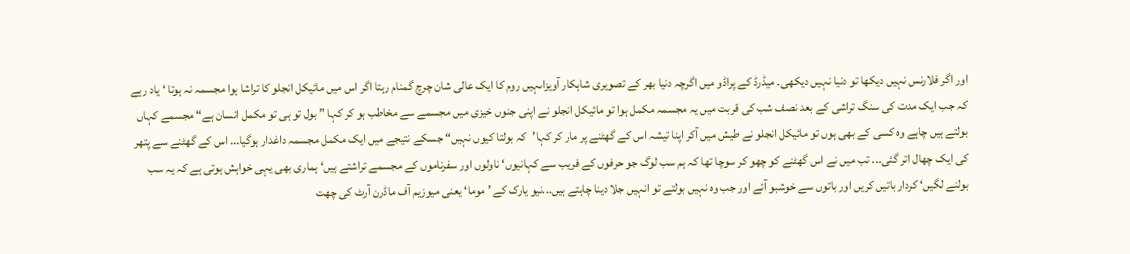اور اگر فلارنس نہیں دیکھا تو دنیا نہیں دیکھی۔ میڈرڈ کے پراڈو میں اگرچہ دنیا بھر کے تصویری شاہکار آویزاںہیں روم کا ایک عالی شان چرچ گمنام رہتا اگر اس میں مائیکل انجلو کا تراشا ہوا مجسمہ نہ ہوتا ‘ یاد رہے کہ جب ایک مدت کی سنگ تراشی کے بعد نصف شب کی قربت میں یہ مجسمہ مکمل ہوا تو مائیکل انجلو نے اپنی جنوں خیزی میں مجسمے سے مخاطب ہو کر کہا ” بول تو ہی تو مکمل انسان ہے“ مجسمے کہاں بولتے ہیں چاہے وہ کسی کے بھی ہوں تو مائیکل انجلو نے طیش میں آکر اپنا تیشہ اس کے گھٹنے پر مار کر کہا’کہ بولتا کیوں نہیں“ جسکے نتیجے میں ایک مکمل مجسمہ داغدار ہوگیا... اس کے گھٹنے سے پتھر کی ایک چھال اتر گئی... تب میں نے اس گھٹنے کو چھو کر سوچا تھا کہ ہم سب لوگ جو حرفوں کے فریب سے کہانیوں‘ ناولوں اور سفرناموں کے مجسمے تراشتے ہیں‘ ہماری بھی یہی خواہش ہوتی ہے کہ یہ سب بولنے لگیں‘ کردار باتیں کریں اور باتوں سے خوشبو آئے اور جب وہ نہیں بولتے تو انہیں جلا دینا چاہتے ہیں...نیو یارک کے ’ موما‘ یعنی میوزیم آف ماڈرن آرٹ کی چھت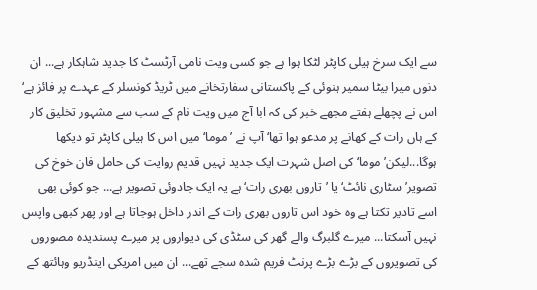سے ایک سرخ ہیلی کاپٹر لٹکا ہوا ہے جو کسی ویت نامی آرٹسٹ کا جدید شاہکار ہے... ان دنوں میرا بیٹا سمیر ہنوئی کے پاکستانی سفارتخانے میں ٹریڈ کونسلر کے عہدے پر فائز ہے‘ اس نے پچھلے ہفتے مجھے خبر کی کہ ابا آج میں ویت نام کے سب سے مشہور تخلیق کار کے ہاں رات کے کھانے پر مدعو ہوا تھا‘ آپ نے ’ موما‘ میں اس کا ہیلی کاپٹر تو دیکھا ہوگا...لیکن’ موما‘ کی اصل شہرت ایک جدید نہیں قدیم روایت کی حامل فان خوخ کی تصویر’سٹاری نائٹ‘ یا ’تاروں بھری رات‘ ہے یہ ایک جادوئی تصویر ہے... جو کوئی بھی اسے تادیر تکتا ہے وہ خود اس تاروں بھری رات کے اندر داخل ہوجاتا ہے اور پھر کبھی واپس نہیں آسکتا... میرے گلبرگ والے گھر کی سٹڈی کی دیواروں پر میرے پسندیدہ مصوروں کی تصویروں کے بڑے بڑے پرنٹ فریم شدہ سجے تھے... ان میں امریکی اینڈریو وہائتھ کے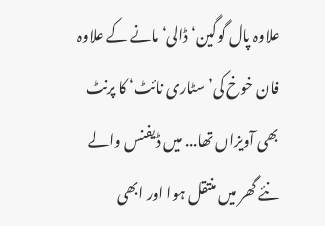علاوہ پال گوگین‘ ڈالی‘ مانے کے علاوہ فان خوخ کی’ سٹاری نائٹ‘ کا پرنٹ بھی آویزاں تھا... میں ڈیفنس والے نئے گھر میں منتقل ہوا اور ابھی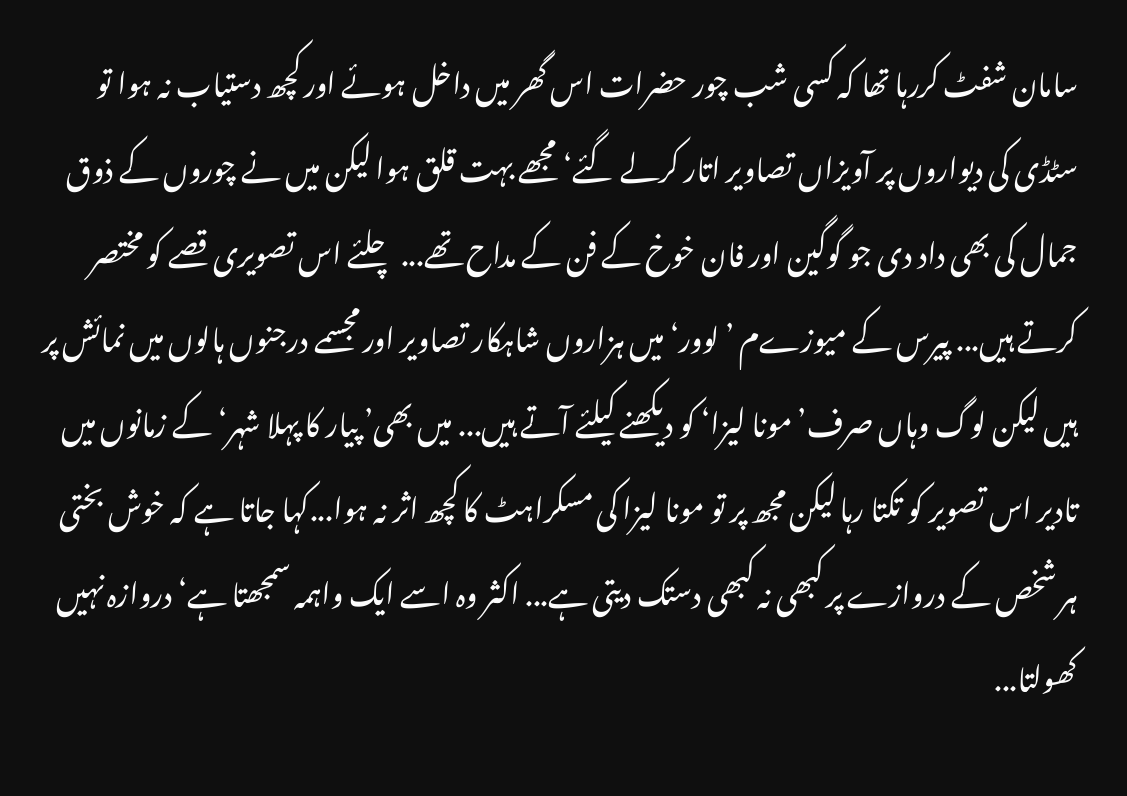سامان شفٹ کررہا تھا کہ کسی شب چور حضرات اس گھر میں داخل ہوئے اور کچھ دستیاب نہ ہوا تو سٹڈی کی دیواروں پر آویزاں تصاویر اتار کرلے گئے‘ مجھے بہت قلق ہوا لیکن میں نے چوروں کے ذوق جمال کی بھی داد دی جو گوگین اور فان خوخ کے فن کے مداح تھے... چلئے اس تصویری قصے کو مختصر کرتے ہیں... پیرس کے میوزےم ’ لوور‘ میں ہزاروں شاہکار تصاویر اور مجسمے درجنوں ہالوں میں نمائش پر ہیں لیکن لوگ وہاں صرف’ مونا لیزا‘ کو دیکھنے کیلئے آتے ہیں... میں بھی’ پیار کا پہلا شہر‘ کے زمانوں میں تادیر اس تصویر کو تکتا رہا لیکن مجھ پر تو مونا لیزا کی مسکراہٹ کا کچھ اثر نہ ہوا...کہا جاتا ہے کہ خوش بختی ہر شخص کے دروازے پر کبھی نہ کبھی دستک دیتی ہے... اکثر وہ اسے ایک واہمہ سمجھتا ہے‘ دروازہ نہیں کھولتا...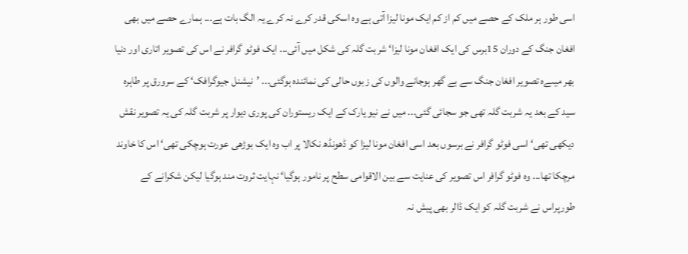اسی طور ہر ملک کے حصے میں کم از کم ایک مونا لیزا آتی ہے وہ اسکی قدر کرے نہ کرے یہ الگ بات ہے... ہمارے حصے میں بھی افغان جنگ کے دوران 15برس کی ایک افغان مونا لیزا‘ شربت گلہ کی شکل میں آئی... ایک فوٹو گرافر نے اس کی تصویر اتاری اور دنیا بھر میںےہ تصویر افغان جنگ سے بے گھر ہوجانے والوں کی زبوں حالی کی نمائندہ ہوگئی... ’نیشنل جیوگرافک‘ کے سرورق پر طاہرہ سید کے بعد یہ شربت گلہ تھی جو سجائی گئی... میں نے نیو یارک کے ایک ریستوران کی پوری دیوار پر شربت گلہ کی یہ تصویر نقش دیکھی تھی‘ اسی فوٹو گرافر نے برسوں بعد اسی افغان مونا لیزا کو ڈھونڈھ نکالا پر اب وہ ایک بوڑھی عورت ہوچکی تھی‘ اس کا خاوند مرچکا تھا... وہ فوٹو گرافر اس تصویر کی عنایت سے بین الاقوامی سطح پر نامور ہوگیا‘ نہایت ثروت مند ہوگیا لیکن شکرانے کے طورپراس نے شربت گلہ کو ایک ڈالر بھی پیش نہ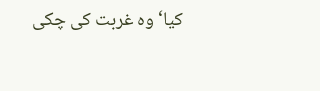کیا‘ وہ غربت کی چکی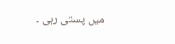میں پستی رہی ۔